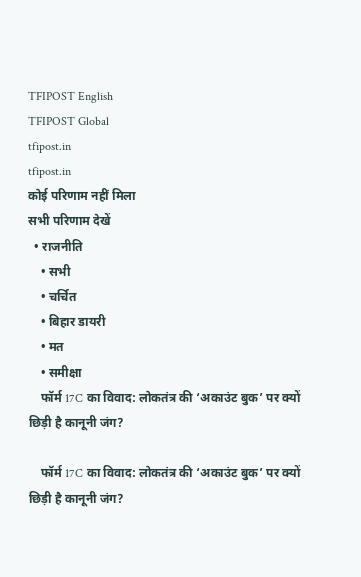TFIPOST English
TFIPOST Global
tfipost.in
tfipost.in
कोई परिणाम नहीं मिला
सभी परिणाम देखें
  • राजनीति
    • सभी
    • चर्चित
    • बिहार डायरी
    • मत
    • समीक्षा
    फॉर्म 17C का विवाद: लोकतंत्र की ‘अकाउंट बुक’ पर क्यों छिड़ी है कानूनी जंग?

    फॉर्म 17C का विवाद: लोकतंत्र की ‘अकाउंट बुक’ पर क्यों छिड़ी है कानूनी जंग?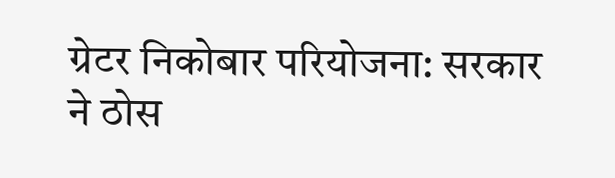ग्रेटर निकोबार परियोजना: सरकार ने ठोस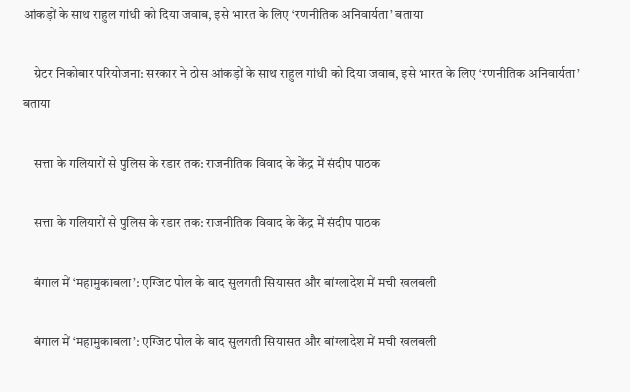आंकड़ों के साथ राहुल गांधी को दिया जवाब, इसे भारत के लिए ‘रणनीतिक अनिवार्यता’ बताया

    ग्रेटर निकोबार परियोजना: सरकार ने ठोस आंकड़ों के साथ राहुल गांधी को दिया जवाब, इसे भारत के लिए ‘रणनीतिक अनिवार्यता’ बताया

    सत्ता के गलियारों से पुलिस के रडार तक: राजनीतिक विवाद के केंद्र में संदीप पाठक

    सत्ता के गलियारों से पुलिस के रडार तक: राजनीतिक विवाद के केंद्र में संदीप पाठक

    बंगाल में ‘महामुकाबला’: एग्जिट पोल के बाद सुलगती सियासत और बांग्लादेश में मची खलबली

    बंगाल में ‘महामुकाबला’: एग्जिट पोल के बाद सुलगती सियासत और बांग्लादेश में मची खलबली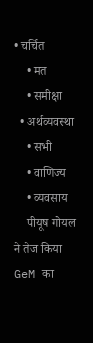• चर्चित
    • मत
    • समीक्षा
  • अर्थव्यवस्था
    • सभी
    • वाणिज्य
    • व्यवसाय
    पीयूष गोयल ने तेज किया GeM का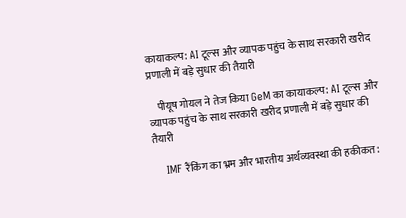कायाकल्प: AI टूल्स और व्यापक पहुंच के साथ सरकारी खरीद प्रणाली में बड़े सुधार की तैयारी

    पीयूष गोयल ने तेज किया GeM का कायाकल्प: AI टूल्स और व्यापक पहुंच के साथ सरकारी खरीद प्रणाली में बड़े सुधार की तैयारी

    IMF रैंकिंग का भ्रम और भारतीय अर्थव्यवस्था की हकीकत: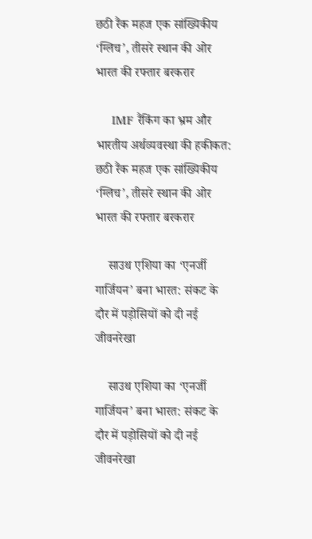छठी रैंक महज एक सांख्यिकीय ‘ग्लिच’, तीसरे स्थान की ओर भारत की रफ्तार बरकरार

    IMF रैंकिंग का भ्रम और भारतीय अर्थव्यवस्था की हकीकत: छठी रैंक महज एक सांख्यिकीय ‘ग्लिच’, तीसरे स्थान की ओर भारत की रफ्तार बरकरार

    साउथ एशिया का ‘एनर्जी गार्जियन’ बना भारत: संकट के दौर में पड़ोसियों को दी नई जीवनरेखा

    साउथ एशिया का ‘एनर्जी गार्जियन’ बना भारत: संकट के दौर में पड़ोसियों को दी नई जीवनरेखा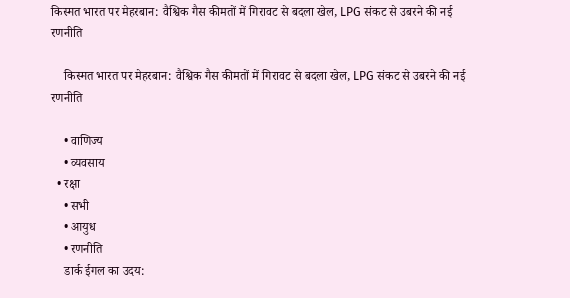किस्मत भारत पर मेहरबान: वैश्विक गैस कीमतों में गिरावट से बदला खेल, LPG संकट से उबरने की नई रणनीति

    किस्मत भारत पर मेहरबान: वैश्विक गैस कीमतों में गिरावट से बदला खेल, LPG संकट से उबरने की नई रणनीति

    • वाणिज्य
    • व्यवसाय
  • रक्षा
    • सभी
    • आयुध
    • रणनीति
    डार्क ईगल का उदय: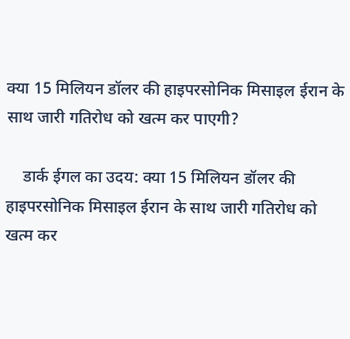क्या 15 मिलियन डॉलर की हाइपरसोनिक मिसाइल ईरान के साथ जारी गतिरोध को खत्म कर पाएगी?

    डार्क ईगल का उदय: क्या 15 मिलियन डॉलर की हाइपरसोनिक मिसाइल ईरान के साथ जारी गतिरोध को खत्म कर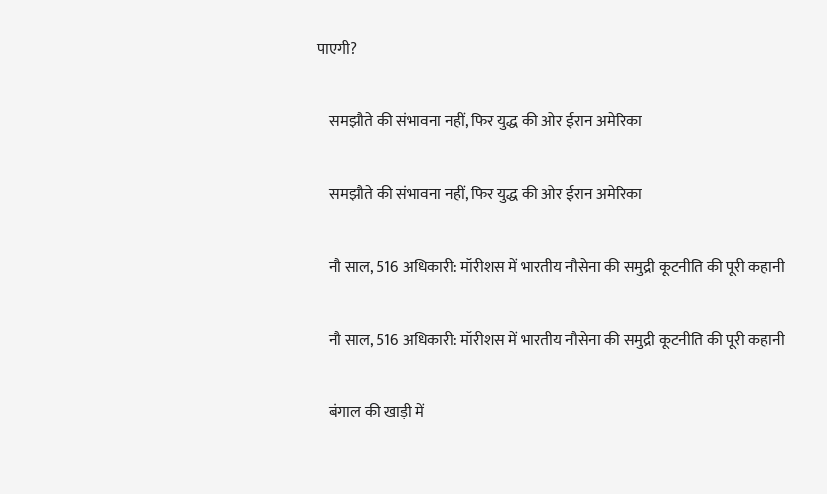पाएगी?

    समझौते की संभावना नहीं, फिर युद्ध की ओर ईरान अमेरिका

    समझौते की संभावना नहीं, फिर युद्ध की ओर ईरान अमेरिका

    नौ साल, 516 अधिकारी: मॉरीशस में भारतीय नौसेना की समुद्री कूटनीति की पूरी कहानी

    नौ साल, 516 अधिकारी: मॉरीशस में भारतीय नौसेना की समुद्री कूटनीति की पूरी कहानी

    बंगाल की खाड़ी में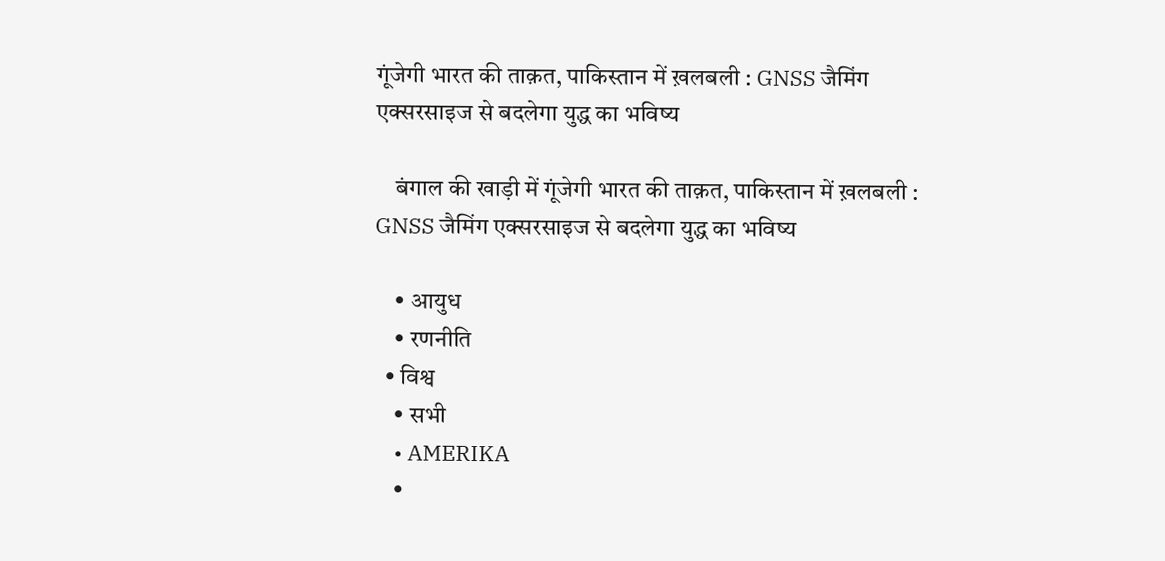गूंजेगी भारत की ताक़त, पाकिस्तान में ख़लबली : GNSS जैमिंग एक्सरसाइज से बदलेगा युद्ध का भविष्य

    बंगाल की खाड़ी में गूंजेगी भारत की ताक़त, पाकिस्तान में ख़लबली : GNSS जैमिंग एक्सरसाइज से बदलेगा युद्ध का भविष्य

    • आयुध
    • रणनीति
  • विश्व
    • सभी
    • AMERIKA
    •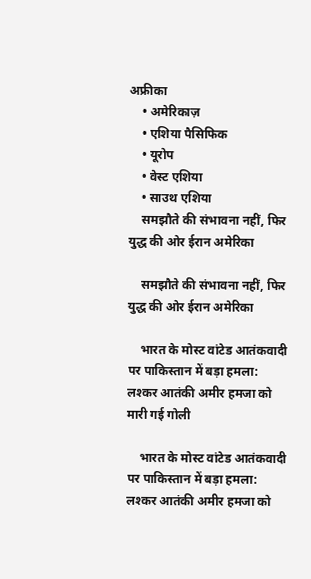अफ्रीका
    • अमेरिकाज़
    • एशिया पैसिफिक
    • यूरोप
    • वेस्ट एशिया
    • साउथ एशिया
    समझौते की संभावना नहीं, फिर युद्ध की ओर ईरान अमेरिका

    समझौते की संभावना नहीं, फिर युद्ध की ओर ईरान अमेरिका

    भारत के मोस्ट वांटेड आतंकवादी पर पाकिस्तान में बड़ा हमला: लश्कर आतंकी अमीर हमजा को मारी गई गोली

    भारत के मोस्ट वांटेड आतंकवादी पर पाकिस्तान में बड़ा हमला: लश्कर आतंकी अमीर हमजा को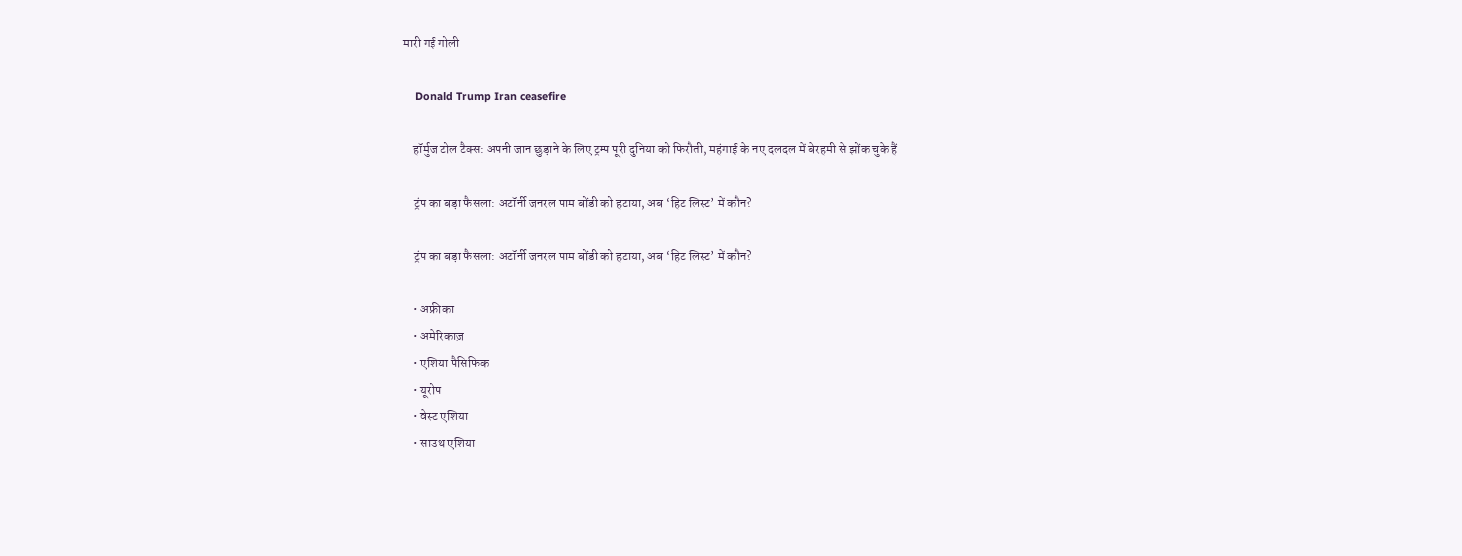मारी गई गोली

    Donald Trump Iran ceasefire

    हॉर्मुज टोल टैक्स: अपनी जान छुड़ाने के लिए ट्रम्प पूरी दुनिया को फिरौती, महंगाई के नए दलदल में बेरहमी से झोंक चुके हैं

    ट्रंप का बड़ा फैसला: अटॉर्नी जनरल पाम बोंडी को हटाया, अब ‘हिट लिस्ट’ में कौन?

    ट्रंप का बड़ा फैसला: अटॉर्नी जनरल पाम बोंडी को हटाया, अब ‘हिट लिस्ट’ में कौन?

    • अफ्रीका
    • अमेरिकाज़
    • एशिया पैसिफिक
    • यूरोप
    • वेस्ट एशिया
    • साउथ एशिया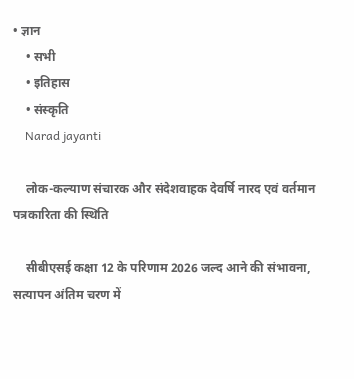• ज्ञान
    • सभी
    • इतिहास
    • संस्कृति
    Narad jayanti

    लोक-कल्याण संचारक और संदेशवाहक देवर्षि नारद एवं वर्तमान पत्रकारिता की स्थिति

    सीबीएसई कक्षा 12 के परिणाम 2026 जल्द आने की संभावना, सत्यापन अंतिम चरण में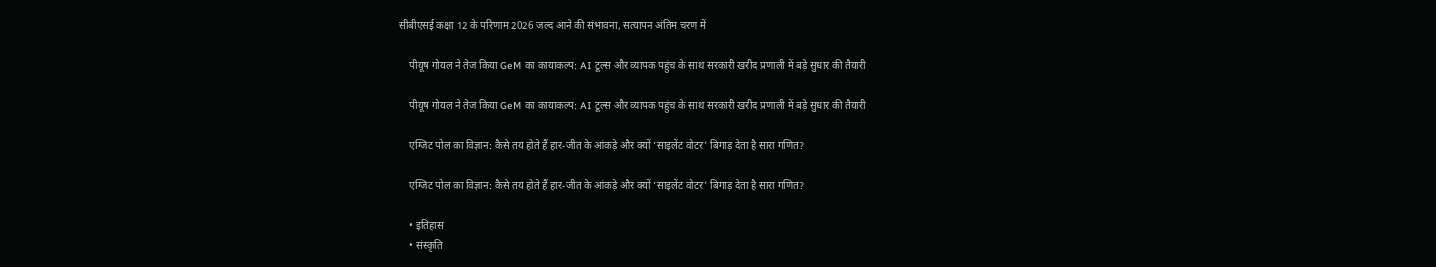सीबीएसई कक्षा 12 के परिणाम 2026 जल्द आने की संभावना, सत्यापन अंतिम चरण में

    पीयूष गोयल ने तेज किया GeM का कायाकल्प: AI टूल्स और व्यापक पहुंच के साथ सरकारी खरीद प्रणाली में बड़े सुधार की तैयारी

    पीयूष गोयल ने तेज किया GeM का कायाकल्प: AI टूल्स और व्यापक पहुंच के साथ सरकारी खरीद प्रणाली में बड़े सुधार की तैयारी

    एग्जिट पोल का विज्ञान: कैसे तय होते हैं हार-जीत के आंकड़े और क्यों ‘साइलेंट वोटर’ बिगाड़ देता है सारा गणित?

    एग्जिट पोल का विज्ञान: कैसे तय होते हैं हार-जीत के आंकड़े और क्यों ‘साइलेंट वोटर’ बिगाड़ देता है सारा गणित?

    • इतिहास
    • संस्कृति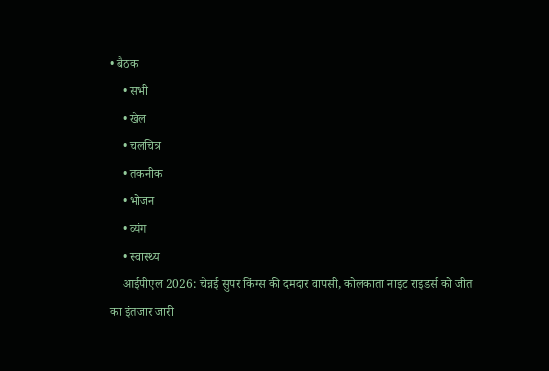• बैठक
    • सभी
    • खेल
    • चलचित्र
    • तकनीक
    • भोजन
    • व्यंग
    • स्वास्थ्य
    आईपीएल 2026: चेन्नई सुपर किंग्स की दमदार वापसी, कोलकाता नाइट राइडर्स को जीत का इंतजार जारी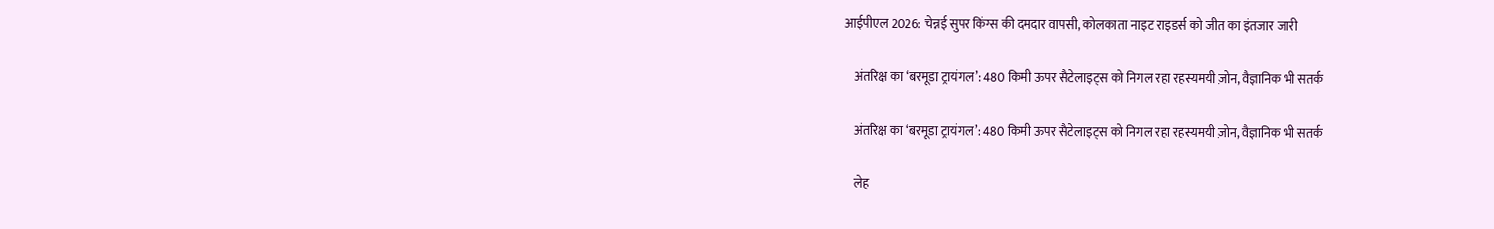आईपीएल 2026: चेन्नई सुपर किंग्स की दमदार वापसी, कोलकाता नाइट राइडर्स को जीत का इंतजार जारी

    अंतरिक्ष का ‘बरमूडा ट्रायंगल’: 480 किमी ऊपर सैटेलाइट्स को निगल रहा रहस्यमयी ज़ोन, वैज्ञानिक भी सतर्क

    अंतरिक्ष का ‘बरमूडा ट्रायंगल’: 480 किमी ऊपर सैटेलाइट्स को निगल रहा रहस्यमयी ज़ोन, वैज्ञानिक भी सतर्क

    लेह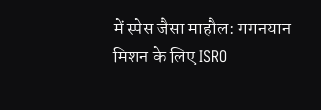में स्पेस जैसा माहौल: गगनयान मिशन के लिए ISRO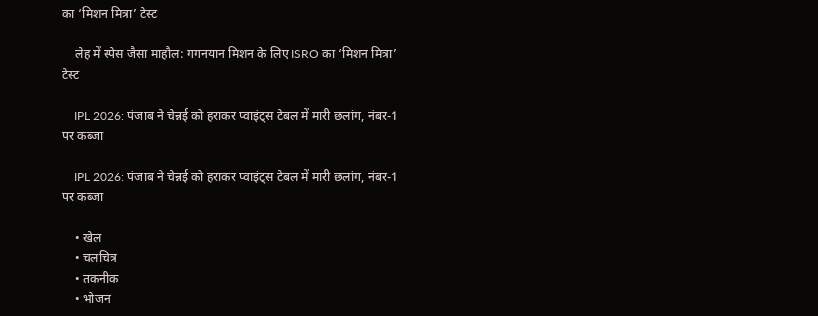का ‘मिशन मित्रा’ टेस्ट

    लेह में स्पेस जैसा माहौल: गगनयान मिशन के लिए ISRO का ‘मिशन मित्रा’ टेस्ट

    IPL 2026: पंजाब ने चेन्नई को हराकर प्वाइंट्स टेबल में मारी छलांग, नंबर-1 पर कब्जा

    IPL 2026: पंजाब ने चेन्नई को हराकर प्वाइंट्स टेबल में मारी छलांग, नंबर-1 पर कब्जा

    • खेल
    • चलचित्र
    • तकनीक
    • भोजन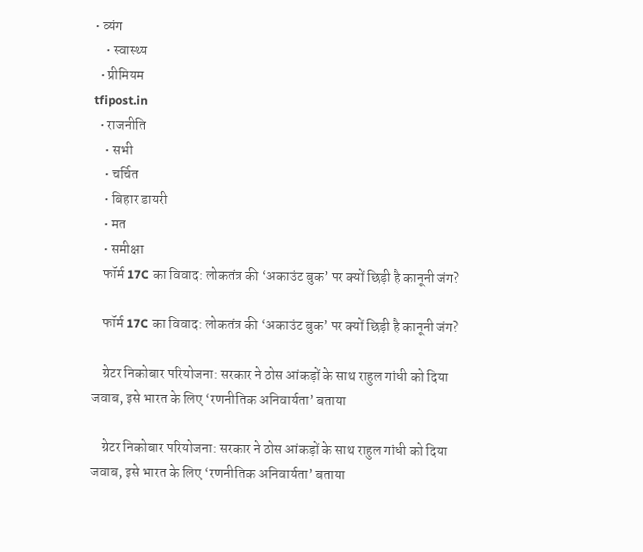• व्यंग
    • स्वास्थ्य
  • प्रीमियम
tfipost.in
  • राजनीति
    • सभी
    • चर्चित
    • बिहार डायरी
    • मत
    • समीक्षा
    फॉर्म 17C का विवाद: लोकतंत्र की ‘अकाउंट बुक’ पर क्यों छिड़ी है कानूनी जंग?

    फॉर्म 17C का विवाद: लोकतंत्र की ‘अकाउंट बुक’ पर क्यों छिड़ी है कानूनी जंग?

    ग्रेटर निकोबार परियोजना: सरकार ने ठोस आंकड़ों के साथ राहुल गांधी को दिया जवाब, इसे भारत के लिए ‘रणनीतिक अनिवार्यता’ बताया

    ग्रेटर निकोबार परियोजना: सरकार ने ठोस आंकड़ों के साथ राहुल गांधी को दिया जवाब, इसे भारत के लिए ‘रणनीतिक अनिवार्यता’ बताया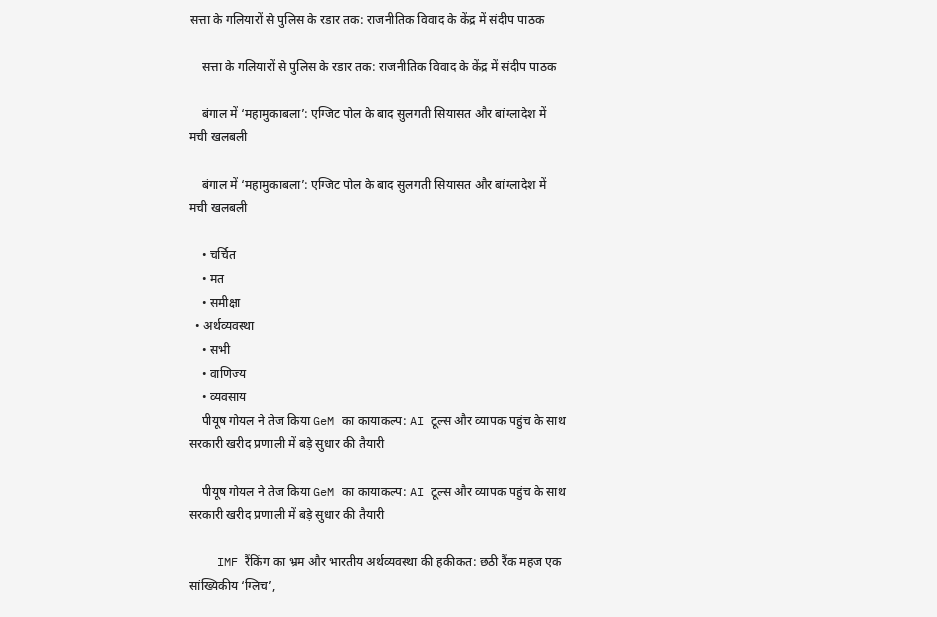सत्ता के गलियारों से पुलिस के रडार तक: राजनीतिक विवाद के केंद्र में संदीप पाठक

    सत्ता के गलियारों से पुलिस के रडार तक: राजनीतिक विवाद के केंद्र में संदीप पाठक

    बंगाल में ‘महामुकाबला’: एग्जिट पोल के बाद सुलगती सियासत और बांग्लादेश में मची खलबली

    बंगाल में ‘महामुकाबला’: एग्जिट पोल के बाद सुलगती सियासत और बांग्लादेश में मची खलबली

    • चर्चित
    • मत
    • समीक्षा
  • अर्थव्यवस्था
    • सभी
    • वाणिज्य
    • व्यवसाय
    पीयूष गोयल ने तेज किया GeM का कायाकल्प: AI टूल्स और व्यापक पहुंच के साथ सरकारी खरीद प्रणाली में बड़े सुधार की तैयारी

    पीयूष गोयल ने तेज किया GeM का कायाकल्प: AI टूल्स और व्यापक पहुंच के साथ सरकारी खरीद प्रणाली में बड़े सुधार की तैयारी

    IMF रैंकिंग का भ्रम और भारतीय अर्थव्यवस्था की हकीकत: छठी रैंक महज एक सांख्यिकीय ‘ग्लिच’,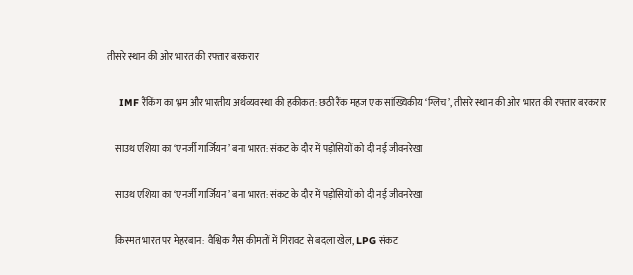तीसरे स्थान की ओर भारत की रफ्तार बरकरार

    IMF रैंकिंग का भ्रम और भारतीय अर्थव्यवस्था की हकीकत: छठी रैंक महज एक सांख्यिकीय ‘ग्लिच’, तीसरे स्थान की ओर भारत की रफ्तार बरकरार

    साउथ एशिया का ‘एनर्जी गार्जियन’ बना भारत: संकट के दौर में पड़ोसियों को दी नई जीवनरेखा

    साउथ एशिया का ‘एनर्जी गार्जियन’ बना भारत: संकट के दौर में पड़ोसियों को दी नई जीवनरेखा

    किस्मत भारत पर मेहरबान: वैश्विक गैस कीमतों में गिरावट से बदला खेल, LPG संकट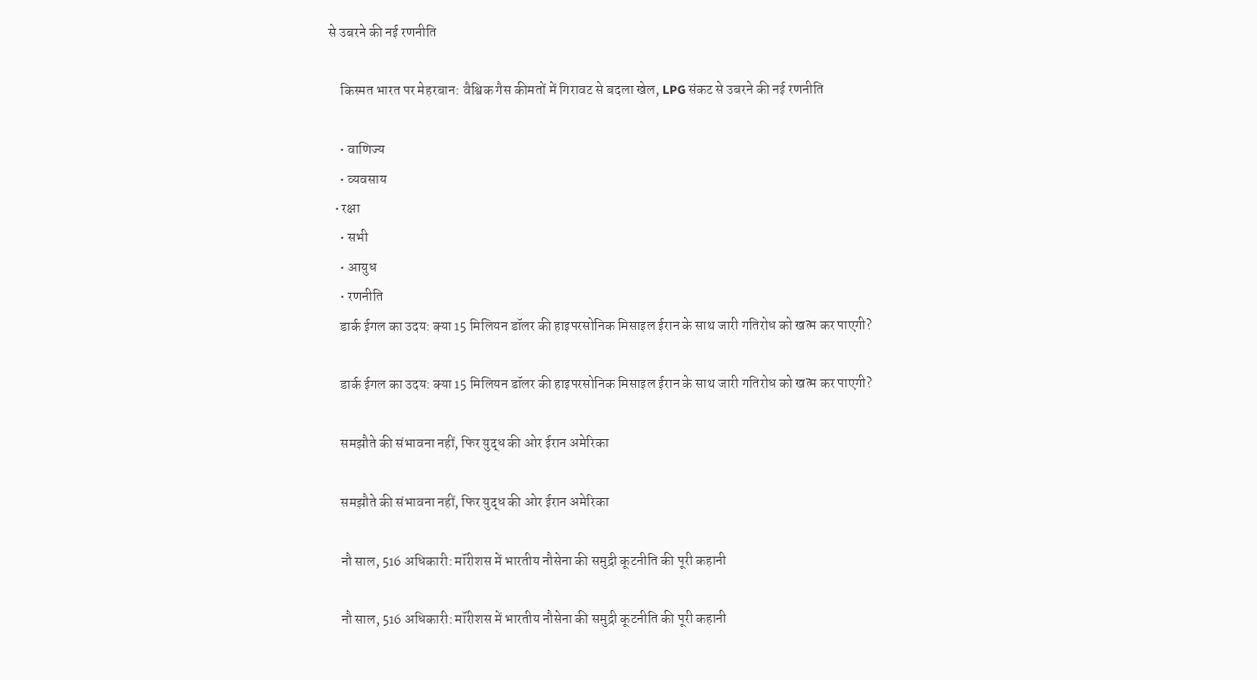से उबरने की नई रणनीति

    किस्मत भारत पर मेहरबान: वैश्विक गैस कीमतों में गिरावट से बदला खेल, LPG संकट से उबरने की नई रणनीति

    • वाणिज्य
    • व्यवसाय
  • रक्षा
    • सभी
    • आयुध
    • रणनीति
    डार्क ईगल का उदय: क्या 15 मिलियन डॉलर की हाइपरसोनिक मिसाइल ईरान के साथ जारी गतिरोध को खत्म कर पाएगी?

    डार्क ईगल का उदय: क्या 15 मिलियन डॉलर की हाइपरसोनिक मिसाइल ईरान के साथ जारी गतिरोध को खत्म कर पाएगी?

    समझौते की संभावना नहीं, फिर युद्ध की ओर ईरान अमेरिका

    समझौते की संभावना नहीं, फिर युद्ध की ओर ईरान अमेरिका

    नौ साल, 516 अधिकारी: मॉरीशस में भारतीय नौसेना की समुद्री कूटनीति की पूरी कहानी

    नौ साल, 516 अधिकारी: मॉरीशस में भारतीय नौसेना की समुद्री कूटनीति की पूरी कहानी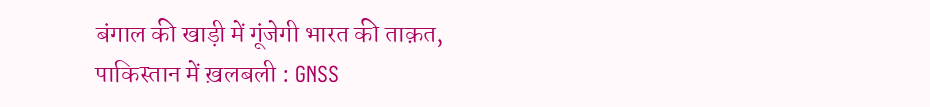बंगाल की खाड़ी में गूंजेगी भारत की ताक़त, पाकिस्तान में ख़लबली : GNSS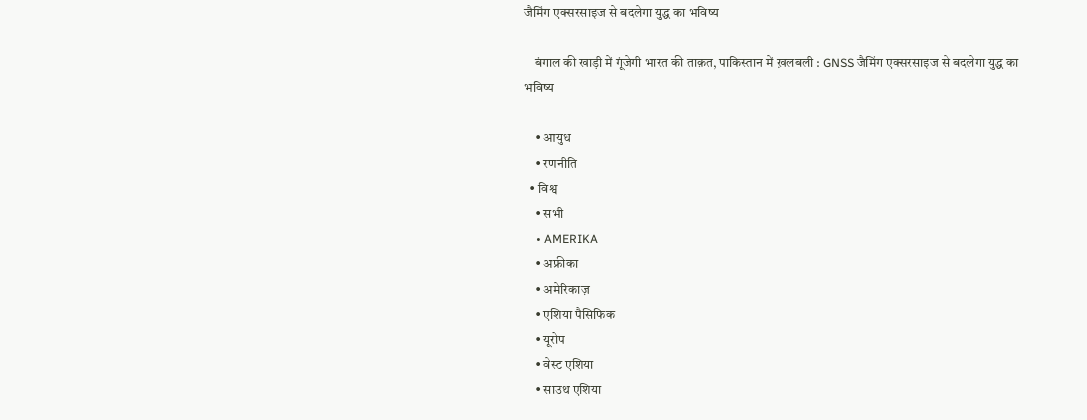जैमिंग एक्सरसाइज से बदलेगा युद्ध का भविष्य

    बंगाल की खाड़ी में गूंजेगी भारत की ताक़त, पाकिस्तान में ख़लबली : GNSS जैमिंग एक्सरसाइज से बदलेगा युद्ध का भविष्य

    • आयुध
    • रणनीति
  • विश्व
    • सभी
    • AMERIKA
    • अफ्रीका
    • अमेरिकाज़
    • एशिया पैसिफिक
    • यूरोप
    • वेस्ट एशिया
    • साउथ एशिया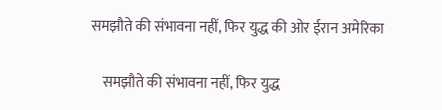समझौते की संभावना नहीं, फिर युद्ध की ओर ईरान अमेरिका

    समझौते की संभावना नहीं, फिर युद्ध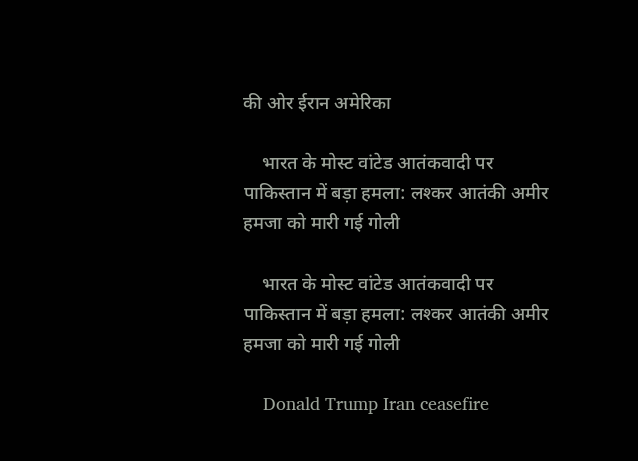की ओर ईरान अमेरिका

    भारत के मोस्ट वांटेड आतंकवादी पर पाकिस्तान में बड़ा हमला: लश्कर आतंकी अमीर हमजा को मारी गई गोली

    भारत के मोस्ट वांटेड आतंकवादी पर पाकिस्तान में बड़ा हमला: लश्कर आतंकी अमीर हमजा को मारी गई गोली

    Donald Trump Iran ceasefire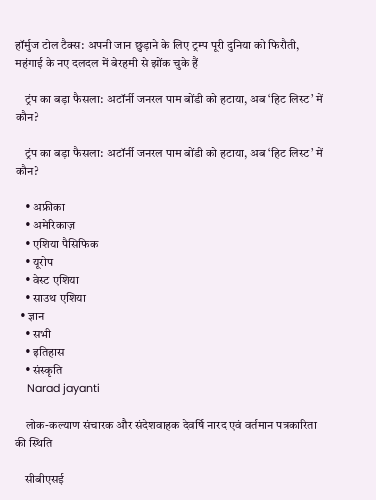हॉर्मुज टोल टैक्स: अपनी जान छुड़ाने के लिए ट्रम्प पूरी दुनिया को फिरौती, महंगाई के नए दलदल में बेरहमी से झोंक चुके हैं

    ट्रंप का बड़ा फैसला: अटॉर्नी जनरल पाम बोंडी को हटाया, अब ‘हिट लिस्ट’ में कौन?

    ट्रंप का बड़ा फैसला: अटॉर्नी जनरल पाम बोंडी को हटाया, अब ‘हिट लिस्ट’ में कौन?

    • अफ्रीका
    • अमेरिकाज़
    • एशिया पैसिफिक
    • यूरोप
    • वेस्ट एशिया
    • साउथ एशिया
  • ज्ञान
    • सभी
    • इतिहास
    • संस्कृति
    Narad jayanti

    लोक-कल्याण संचारक और संदेशवाहक देवर्षि नारद एवं वर्तमान पत्रकारिता की स्थिति

    सीबीएसई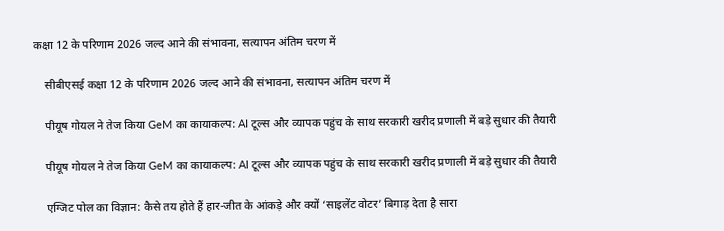कक्षा 12 के परिणाम 2026 जल्द आने की संभावना, सत्यापन अंतिम चरण में

    सीबीएसई कक्षा 12 के परिणाम 2026 जल्द आने की संभावना, सत्यापन अंतिम चरण में

    पीयूष गोयल ने तेज किया GeM का कायाकल्प: AI टूल्स और व्यापक पहुंच के साथ सरकारी खरीद प्रणाली में बड़े सुधार की तैयारी

    पीयूष गोयल ने तेज किया GeM का कायाकल्प: AI टूल्स और व्यापक पहुंच के साथ सरकारी खरीद प्रणाली में बड़े सुधार की तैयारी

    एग्जिट पोल का विज्ञान: कैसे तय होते हैं हार-जीत के आंकड़े और क्यों ‘साइलेंट वोटर’ बिगाड़ देता है सारा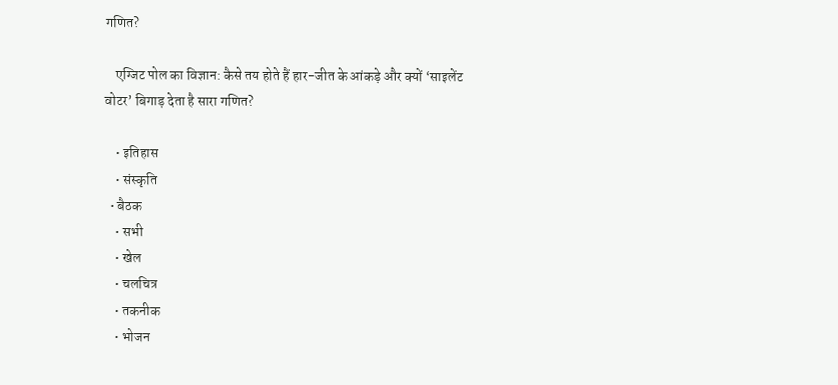गणित?

    एग्जिट पोल का विज्ञान: कैसे तय होते हैं हार-जीत के आंकड़े और क्यों ‘साइलेंट वोटर’ बिगाड़ देता है सारा गणित?

    • इतिहास
    • संस्कृति
  • बैठक
    • सभी
    • खेल
    • चलचित्र
    • तकनीक
    • भोजन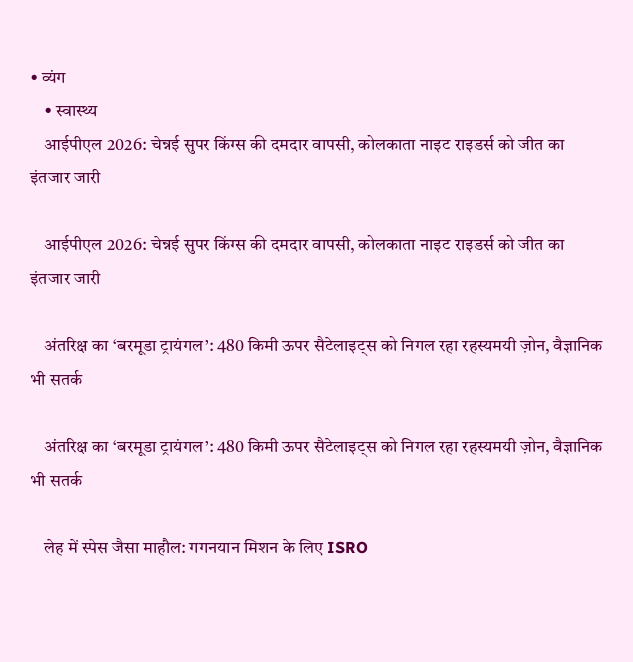• व्यंग
    • स्वास्थ्य
    आईपीएल 2026: चेन्नई सुपर किंग्स की दमदार वापसी, कोलकाता नाइट राइडर्स को जीत का इंतजार जारी

    आईपीएल 2026: चेन्नई सुपर किंग्स की दमदार वापसी, कोलकाता नाइट राइडर्स को जीत का इंतजार जारी

    अंतरिक्ष का ‘बरमूडा ट्रायंगल’: 480 किमी ऊपर सैटेलाइट्स को निगल रहा रहस्यमयी ज़ोन, वैज्ञानिक भी सतर्क

    अंतरिक्ष का ‘बरमूडा ट्रायंगल’: 480 किमी ऊपर सैटेलाइट्स को निगल रहा रहस्यमयी ज़ोन, वैज्ञानिक भी सतर्क

    लेह में स्पेस जैसा माहौल: गगनयान मिशन के लिए ISRO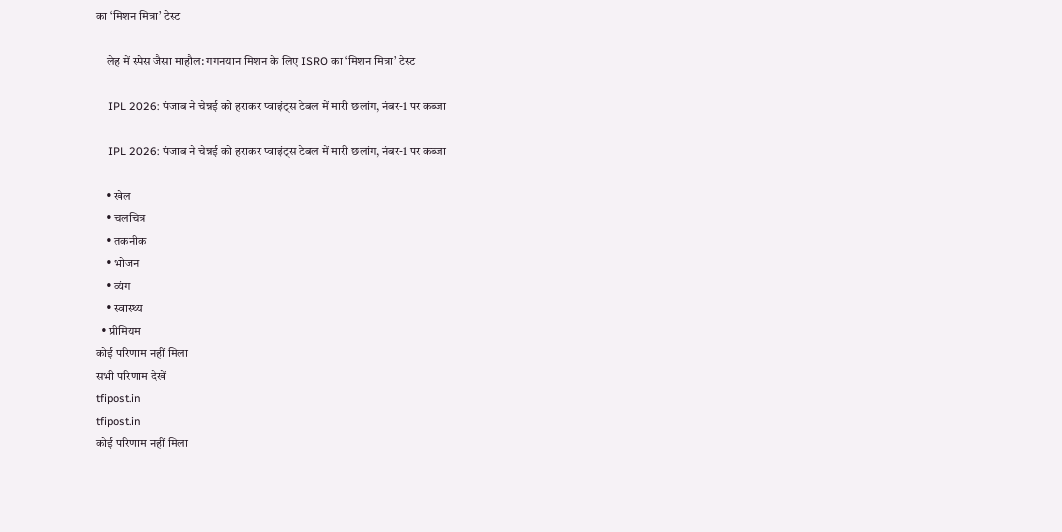का ‘मिशन मित्रा’ टेस्ट

    लेह में स्पेस जैसा माहौल: गगनयान मिशन के लिए ISRO का ‘मिशन मित्रा’ टेस्ट

    IPL 2026: पंजाब ने चेन्नई को हराकर प्वाइंट्स टेबल में मारी छलांग, नंबर-1 पर कब्जा

    IPL 2026: पंजाब ने चेन्नई को हराकर प्वाइंट्स टेबल में मारी छलांग, नंबर-1 पर कब्जा

    • खेल
    • चलचित्र
    • तकनीक
    • भोजन
    • व्यंग
    • स्वास्थ्य
  • प्रीमियम
कोई परिणाम नहीं मिला
सभी परिणाम देखें
tfipost.in
tfipost.in
कोई परिणाम नहीं मिला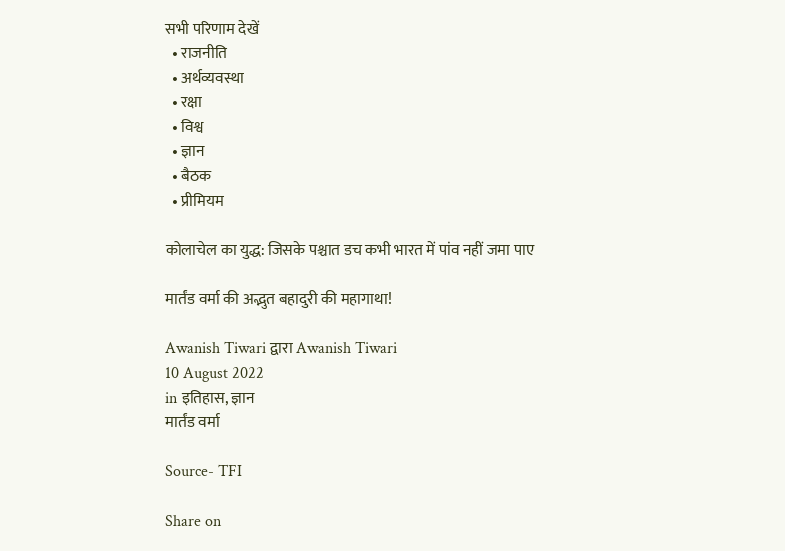सभी परिणाम देखें
  • राजनीति
  • अर्थव्यवस्था
  • रक्षा
  • विश्व
  • ज्ञान
  • बैठक
  • प्रीमियम

कोलाचेल का युद्ध: जिसके पश्चात डच कभी भारत में पांव नहीं जमा पाए

मार्तंड वर्मा की अद्भुत बहादुरी की महागाथा!

Awanish Tiwari द्वारा Awanish Tiwari
10 August 2022
in इतिहास, ज्ञान
मार्तंड वर्मा

Source- TFI

Share on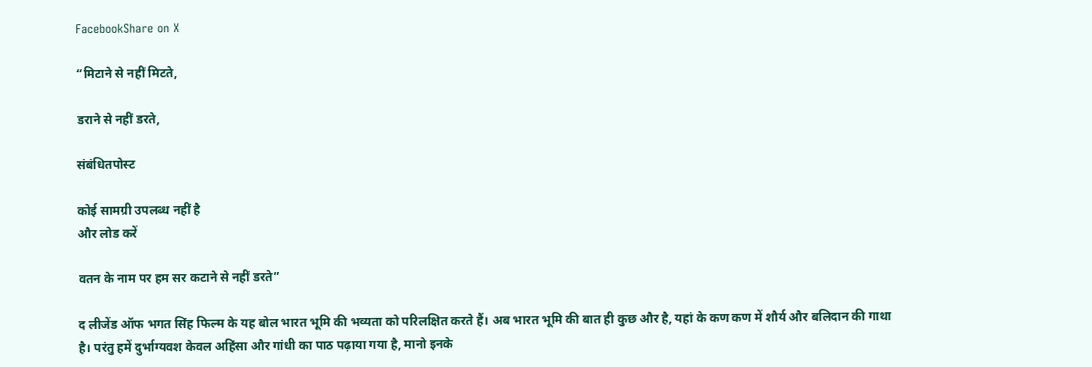FacebookShare on X

“मिटाने से नहीं मिटते,

डराने से नहीं डरते,

संबंधितपोस्ट

कोई सामग्री उपलब्ध नहीं है
और लोड करें

वतन के नाम पर हम सर कटाने से नहीं डरते”

द लीजेंड ऑफ भगत सिंह फिल्म के यह बोल भारत भूमि की भव्यता को परिलक्षित करते हैं। अब भारत भूमि की बात ही कुछ और है, यहां के कण कण में शौर्य और बलिदान की गाथा है। परंतु हमें दुर्भाग्यवश केवल अहिंसा और गांधी का पाठ पढ़ाया गया है, मानो इनके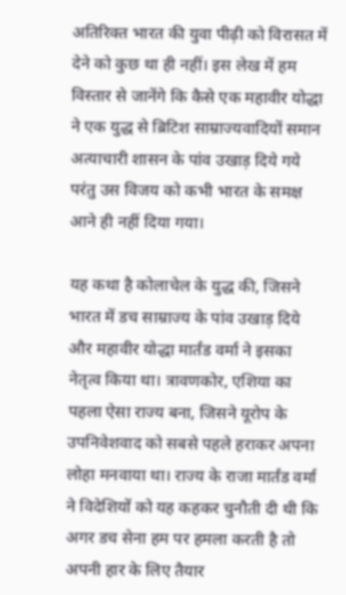अतिरिक्त भारत की युवा पीढ़ी को विरासत में देने को कुछ था ही नहीं। इस लेख में हम विस्तार से जानेंगे कि कैसे एक महावीर योद्धा ने एक युद्ध से ब्रिटिश साम्राज्यवादियों समान अत्याचारी शासन के पांव उखाड़ दिये गये परंतु उस विजय को कभी भारत के समक्ष आने ही नहीं दिया गया।

यह कथा है कोलाचेल के युद्ध की, जिसने भारत में डच साम्राज्य के पांव उखाड़ दिये और महावीर योद्धा मार्तंड वर्मा ने इसका नेतृत्व किया था। त्रावणकोर, एशिया का पहला ऐसा राज्य बना, जिसने यूरोप के उपनिवेशवाद को सबसे पहले हराकर अपना लोहा मनवाया था। राज्य के राजा मार्तंड वर्मा ने विदेशियों को यह कहकर चुनौती दी थी कि अगर डच सेना हम पर हमला करती है तो अपनी हार के लिए तैयार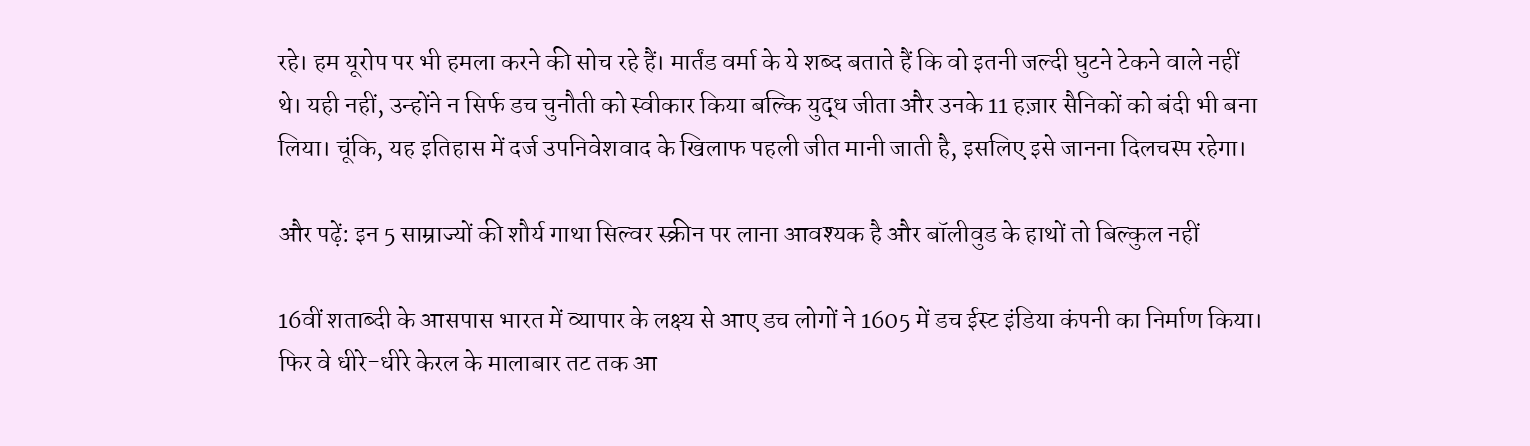रहे। हम यूरोप पर भी हमला करने की सोच रहे हैं। मार्तंड वर्मा के ये शब्द बताते हैं कि वो इतनी जल्दी घुटने टेकने वाले नहीं थे। यही नहीं, उन्होंने न सिर्फ डच चुनौती को स्वीकार किया बल्कि युद्ध जीता और उनके 11 हज़ार सैनिकों को बंदी भी बना लिया। चूंकि, यह इतिहास में दर्ज उपनिवेशवाद के खिलाफ पहली जीत मानी जाती है, इसलिए इसे जानना दिलचस्प रहेगा।

और पढ़ें: इन 5 साम्राज्यों की शौर्य गाथा सिल्वर स्क्रीन पर लाना आवश्यक है और बॉलीवुड के हाथों तो बिल्कुल नहीं

16वीं शताब्दी के आसपास भारत में व्यापार के लक्ष्य से आए डच लोगों ने 1605 में डच ईस्ट इंडिया कंपनी का निर्माण किया। फिर वे धीरे-धीरे केरल के मालाबार तट तक आ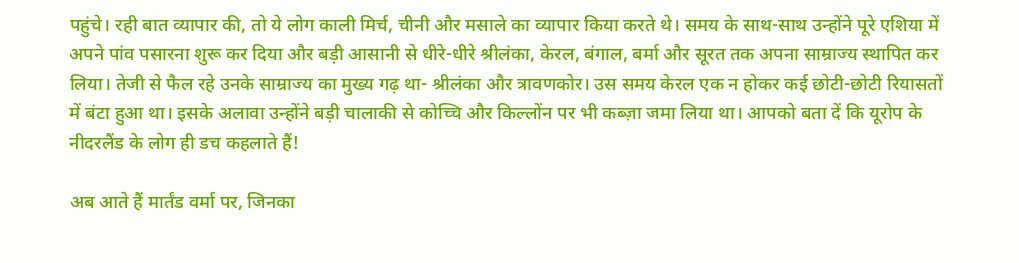पहुंचे। रही बात व्यापार की, तो ये लोग काली मिर्च, चीनी और मसाले का व्यापार किया करते थे। समय के साथ-साथ उन्होंने पूरे एशिया में अपने पांव पसारना शुरू कर दिया और बड़ी आसानी से धीरे-धीरे श्रीलंका, केरल, बंगाल, बर्मा और सूरत तक अपना साम्राज्य स्थापित कर लिया। तेजी से फैल रहे उनके साम्राज्य का मुख्य गढ़ था- श्रीलंका और त्रावणकोर। उस समय केरल एक न होकर कई छोटी-छोटी रियासतों में बंटा हुआ था। इसके अलावा उन्होंने बड़ी चालाकी से कोच्चि और किल्लोंन पर भी कब्ज़ा जमा लिया था। आपको बता दें कि यूरोप के नीदरलैंड के लोग ही डच कहलाते हैं!

अब आते हैं मार्तंड वर्मा पर, जिनका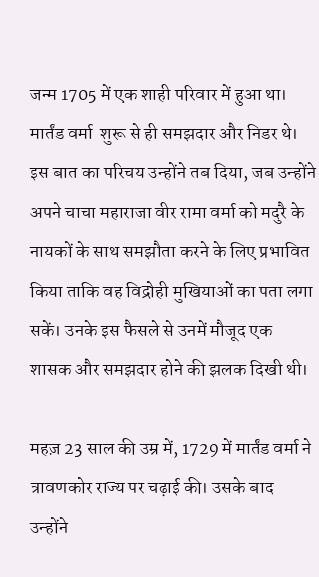जन्म 1705 में एक शाही परिवार में हुआ था। मार्तंड वर्मा  शुरू से ही समझदार और निडर थे। इस बात का परिचय उन्होंने तब दिया, जब उन्होंने अपने चाचा महाराजा वीर रामा वर्मा को मदुरै के नायकों के साथ समझौता करने के लिए प्रभावित किया ताकि वह विद्रोही मुखियाओं का पता लगा सकें। उनके इस फैसले से उनमें मौजूद एक शासक और समझदार होने की झलक दिखी थी।

महज़ 23 साल की उम्र में, 1729 में मार्तंड वर्मा ने त्रावणकोर राज्य पर चढ़ाई की। उसके बाद उन्होंने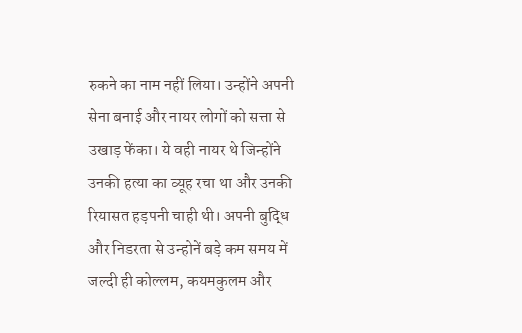रुकने का नाम नहीं लिया। उन्होंने अपनी सेना बनाई और नायर लोगों को सत्ता से उखाड़ फेंका। ये वही नायर थे जिन्होंने उनकी हत्या का व्यूह रचा था और उनकी रियासत हड़पनी चाही थी। अपनी बुद्धि और निडरता से उन्होनें बड़े कम समय में जल्दी ही कोल्लम, कयमकुलम और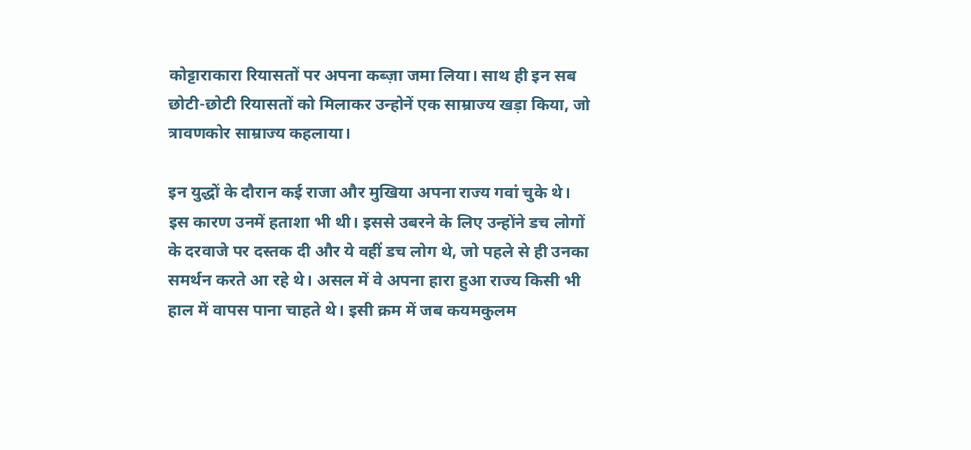कोट्टाराकारा रियासतों पर अपना कब्ज़ा जमा लिया। साथ ही इन सब छोटी-छोटी रियासतों को मिलाकर उन्होनें एक साम्राज्य खड़ा किया, जो त्रावणकोर साम्राज्य कहलाया।

इन युद्धों के दौरान कई राजा और मुखिया अपना राज्य गवां चुके थे। इस कारण उनमें हताशा भी थी। इससे उबरने के लिए उन्होंने डच लोगों के दरवाजे पर दस्तक दी और ये वहीं डच लोग थे, जो पहले से ही उनका समर्थन करते आ रहे थे। असल में वे अपना हारा हुआ राज्य किसी भी हाल में वापस पाना चाहते थे। इसी क्रम में जब कयमकुलम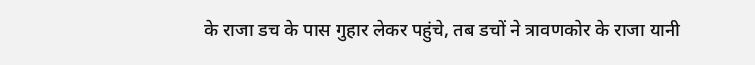के राजा डच के पास गुहार लेकर पहुंचे, तब डचों ने त्रावणकोर के राजा यानी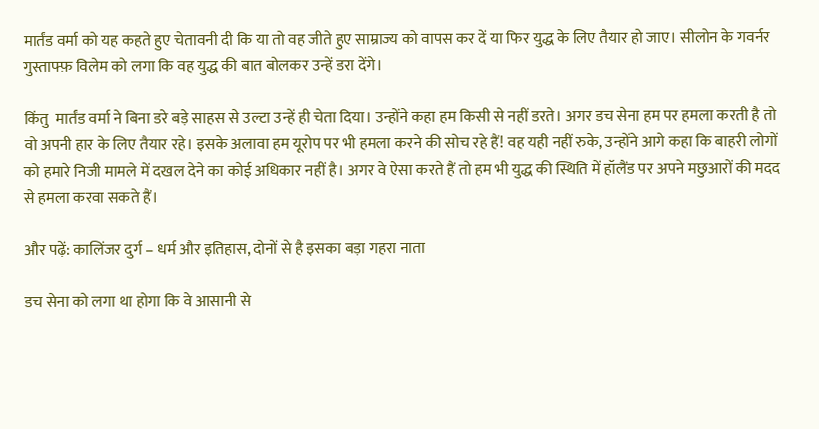मार्तंड वर्मा को यह कहते हुए चेतावनी दी कि या तो वह जीते हुए साम्राज्य को वापस कर दें या फिर युद्ध के लिए तैयार हो जाए। सीलोन के गवर्नर गुस्ताफ्फ़ विलेम को लगा कि वह युद्ध की बात बोलकर उन्हें डरा देंगे।

किंतु  मार्तंड वर्मा ने बिना डरे बड़े साहस से उल्टा उन्हें ही चेता दिया। उन्होंने कहा हम किसी से नहीं डरते। अगर डच सेना हम पर हमला करती है तो वो अपनी हार के लिए तैयार रहे। इसके अलावा हम यूरोप पर भी हमला करने की सोच रहे हैं! वह यही नहीं रुके, उन्होंने आगे कहा कि बाहरी लोगों को हमारे निजी मामले में दखल देने का कोई अधिकार नहीं है। अगर वे ऐसा करते हैं तो हम भी युद्ध की स्थिति में हॉलैंड पर अपने मछुआरों की मदद से हमला करवा सकते हैं।

और पढ़ें: कालिंजर दुर्ग – धर्म और इतिहास, दोनों से है इसका बड़ा गहरा नाता

डच सेना को लगा था होगा कि वे आसानी से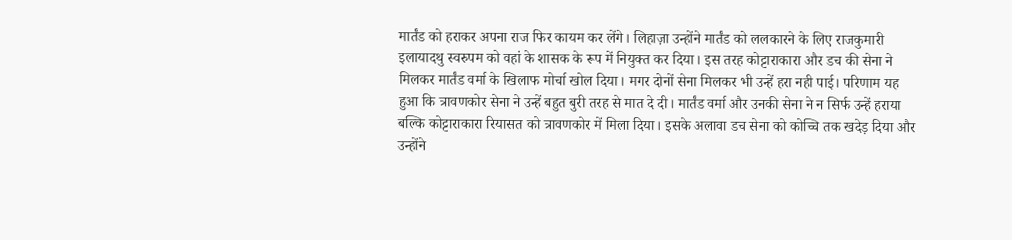मार्तंड को हराकर अपना राज फिर कायम कर लेंगे। लिहाज़ा उन्होंने मार्तंड को ललकारने के लिए राजकुमारी इलायादथु स्वरुपम को वहां के शासक के रूप में नियुक्त कर दिया। इस तरह कोट्टाराकारा और डच की सेना ने मिलकर मार्तंड वर्मा के खिलाफ मोर्चा खोल दिया। मगर दोनों सेना मिलकर भी उन्हें हरा नही पाई। परिणाम यह हुआ कि त्रावणकोर सेना ने उन्हें बहुत बुरी तरह से मात दे दी। मार्तंड वर्मा और उनकी सेना ने न सिर्फ उन्हें हराया बल्कि कोट्टाराकारा रियासत को त्रावणकोर में मिला दिया। इसके अलावा डच सेना को कोच्चि तक खदेड़ दिया और उन्होंने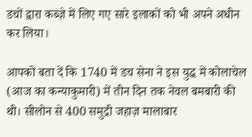डचों द्वारा कब्ज़े में लिए गए सारे इलाकों को भी अपने अधीन कर लिया।

आपको बता दें कि 1740 में डच सेना ने इस युद्ध में कोलाचेल (आज का कन्याकुमारी) में तीन दिन तक नेवल बमबारी की थी। सीलोन से 400 समुद्री जहाज़ मालाबार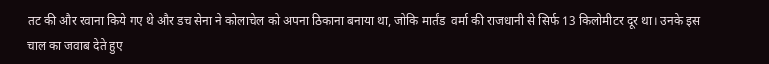तट की और रवाना किये गए थे और डच सेना ने कोलाचेल को अपना ठिकाना बनाया था, जोकि मार्तंड  वर्मा की राजधानी से सिर्फ 13 किलोमीटर दूर था। उनके इस चाल का जवाब देते हुए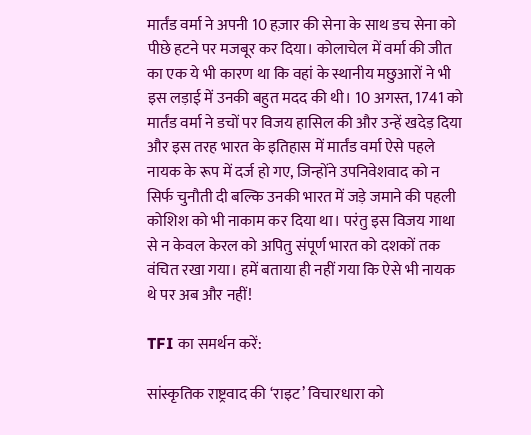मार्तंड वर्मा ने अपनी 10 हज़ार की सेना के साथ डच सेना को पीछे हटने पर मजबूर कर दिया। कोलाचेल में वर्मा की जीत का एक ये भी कारण था कि वहां के स्थानीय मछुआरों ने भी इस लड़ाई में उनकी बहुत मदद की थी। 10 अगस्त, 1741 को मार्तंड वर्मा ने डचों पर विजय हासिल की और उन्हें खदेड़ दिया और इस तरह भारत के इतिहास में मार्तंड वर्मा ऐसे पहले नायक के रूप में दर्ज हो गए, जिन्होंने उपनिवेशवाद को न सिर्फ चुनौती दी बल्कि उनकी भारत में जड़े जमाने की पहली कोशिश को भी नाकाम कर दिया था। परंतु इस विजय गाथा से न केवल केरल को अपितु संपूर्ण भारत को दशकों तक वंचित रखा गया। हमें बताया ही नहीं गया कि ऐसे भी नायक थे पर अब और नहीं!

TFI का समर्थन करें:

सांस्कृतिक राष्ट्रवाद की ‘राइट’ विचारधारा को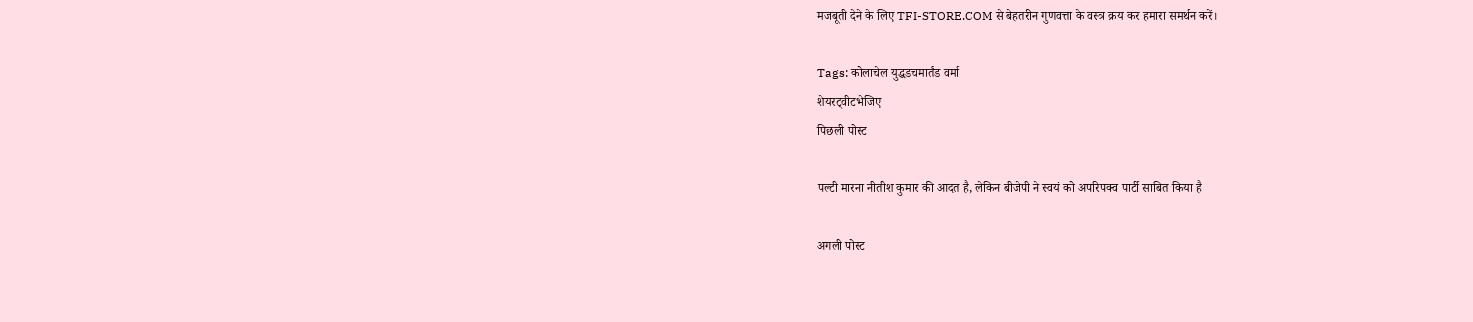मजबूती देने के लिए TFI-STORE.COM से बेहतरीन गुणवत्ता के वस्त्र क्रय कर हमारा समर्थन करें।

Tags: कोलाचेल युद्धडचमार्तंड वर्मा
शेयरट्वीटभेजिए
पिछली पोस्ट

पल्टी मारना नीतीश कुमार की आदत है, लेकिन बीजेपी ने स्वयं को अपरिपक्व पार्टी साबित किया है

अगली पोस्ट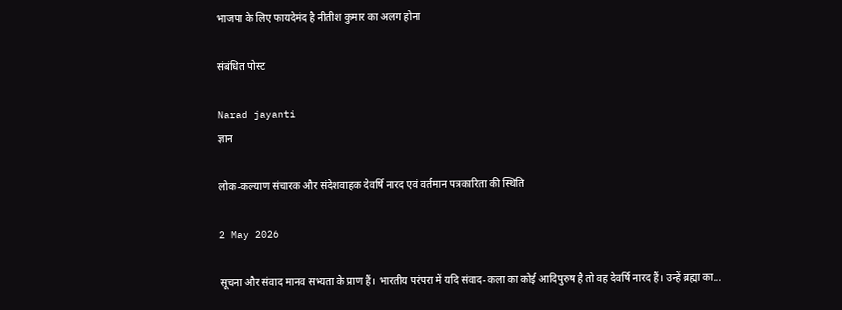भाजपा के लिए फायदेमंद है नीतीश कुमार का अलग होना

संबंधित पोस्ट

Narad jayanti
ज्ञान

लोक-कल्याण संचारक और संदेशवाहक देवर्षि नारद एवं वर्तमान पत्रकारिता की स्थिति

2 May 2026

सूचना और संवाद मानव सभ्यता के प्राण हैं। भारतीय परंपरा में यदि संवाद-कला का कोई आदिपुरुष है तो वह देवर्षि नारद हैं। उन्हें ब्रह्मा का...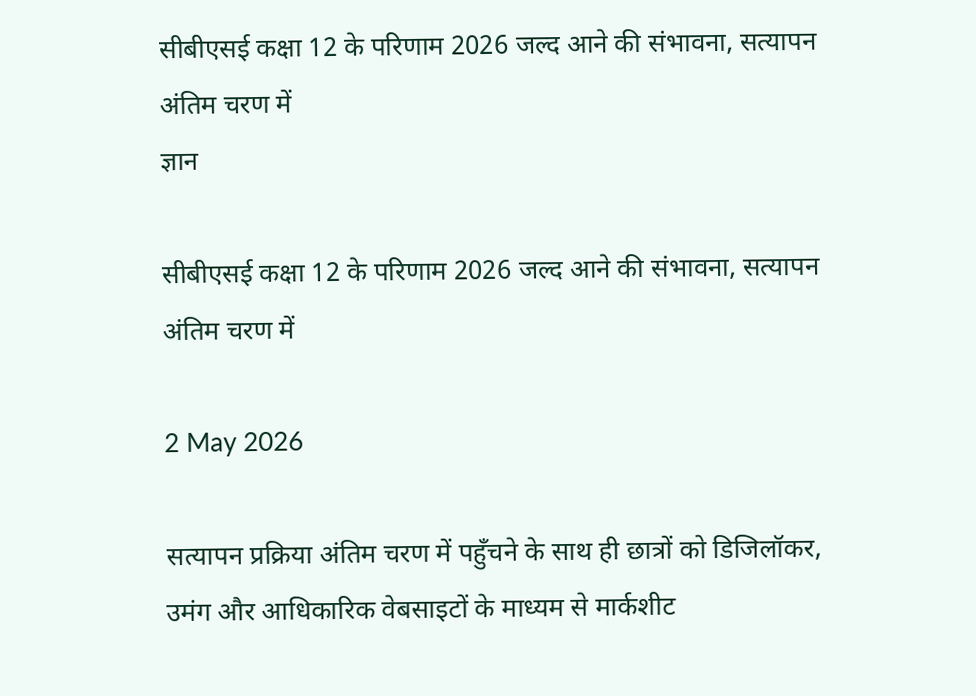सीबीएसई कक्षा 12 के परिणाम 2026 जल्द आने की संभावना, सत्यापन अंतिम चरण में
ज्ञान

सीबीएसई कक्षा 12 के परिणाम 2026 जल्द आने की संभावना, सत्यापन अंतिम चरण में

2 May 2026

सत्यापन प्रक्रिया अंतिम चरण में पहुँचने के साथ ही छात्रों को डिजिलॉकर, उमंग और आधिकारिक वेबसाइटों के माध्यम से मार्कशीट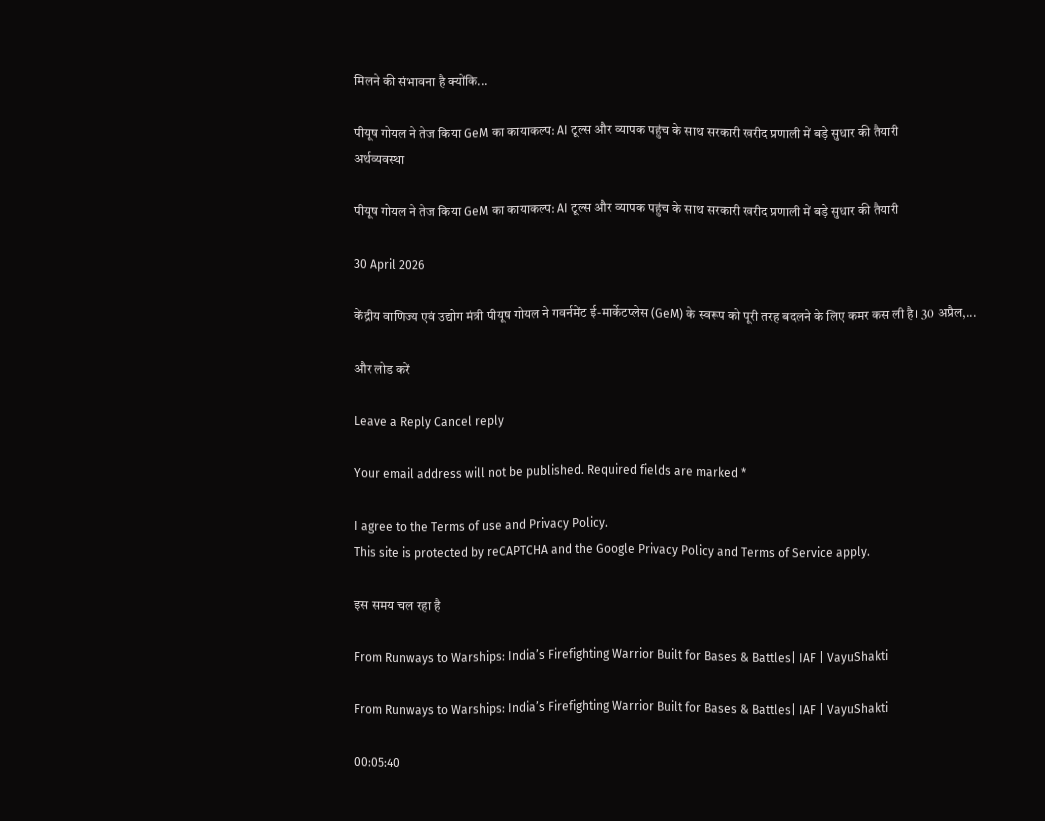मिलने की संभावना है क्योंकि...

पीयूष गोयल ने तेज किया GeM का कायाकल्प: AI टूल्स और व्यापक पहुंच के साथ सरकारी खरीद प्रणाली में बड़े सुधार की तैयारी
अर्थव्यवस्था

पीयूष गोयल ने तेज किया GeM का कायाकल्प: AI टूल्स और व्यापक पहुंच के साथ सरकारी खरीद प्रणाली में बड़े सुधार की तैयारी

30 April 2026

केंद्रीय वाणिज्य एवं उद्योग मंत्री पीयूष गोयल ने गवर्नमेंट ई-मार्केटप्लेस (GeM) के स्वरूप को पूरी तरह बदलने के लिए कमर कस ली है। 30 अप्रैल,...

और लोड करें

Leave a Reply Cancel reply

Your email address will not be published. Required fields are marked *

I agree to the Terms of use and Privacy Policy.
This site is protected by reCAPTCHA and the Google Privacy Policy and Terms of Service apply.

इस समय चल रहा है

From Runways to Warships: India’s Firefighting Warrior Built for Bases & Battles| IAF | VayuShakti

From Runways to Warships: India’s Firefighting Warrior Built for Bases & Battles| IAF | VayuShakti

00:05:40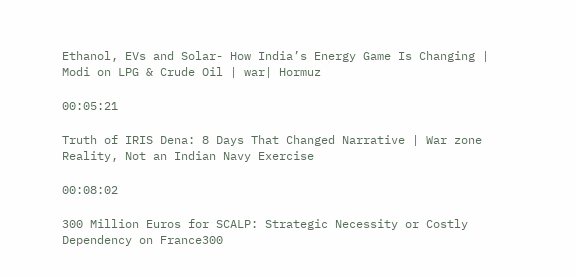Ethanol, EVs and Solar- How India’s Energy Game Is Changing | Modi on LPG & Crude Oil | war| Hormuz

00:05:21

Truth of IRIS Dena: 8 Days That Changed Narrative | War zone Reality, Not an Indian Navy Exercise

00:08:02

300 Million Euros for SCALP: Strategic Necessity or Costly Dependency on France300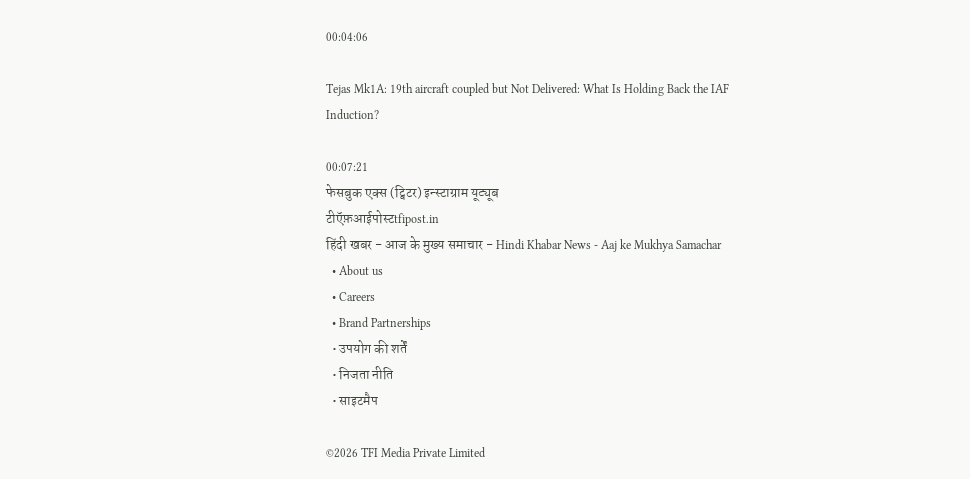00:04:06

Tejas Mk1A: 19th aircraft coupled but Not Delivered: What Is Holding Back the IAF Induction?

00:07:21
फेसबुक एक्स (ट्विटर) इन्स्टाग्राम यूट्यूब
टीऍफ़आईपोस्टtfipost.in
हिंदी खबर - आज के मुख्य समाचार - Hindi Khabar News - Aaj ke Mukhya Samachar
  • About us
  • Careers
  • Brand Partnerships
  • उपयोग की शर्तें
  • निजता नीति
  • साइटमैप

©2026 TFI Media Private Limited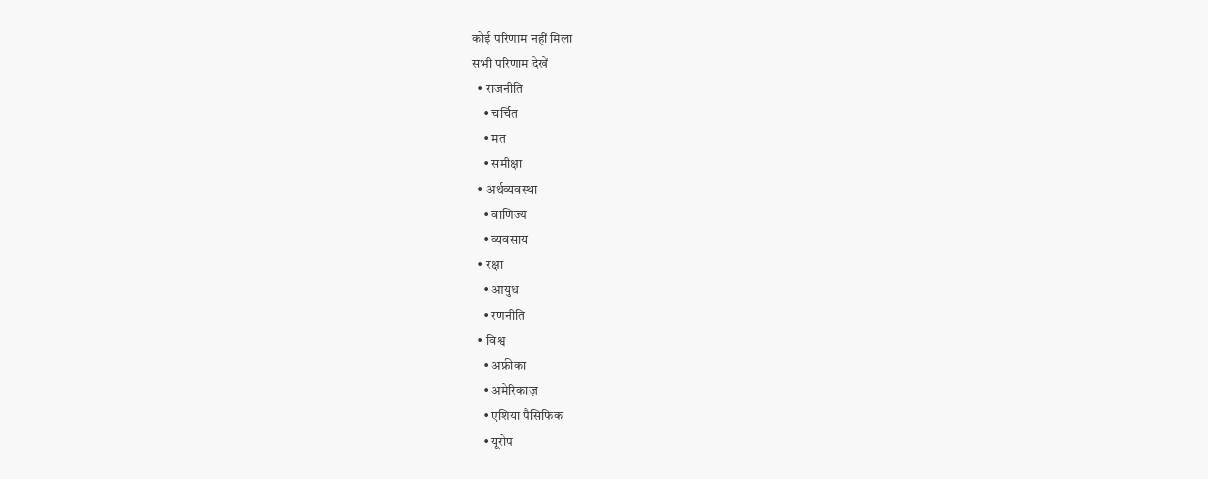कोई परिणाम नहीं मिला
सभी परिणाम देखें
  • राजनीति
    • चर्चित
    • मत
    • समीक्षा
  • अर्थव्यवस्था
    • वाणिज्य
    • व्यवसाय
  • रक्षा
    • आयुध
    • रणनीति
  • विश्व
    • अफ्रीका
    • अमेरिकाज़
    • एशिया पैसिफिक
    • यूरोप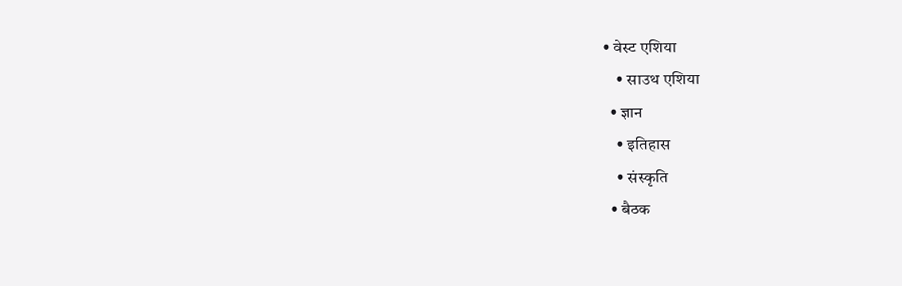• वेस्ट एशिया
    • साउथ एशिया
  • ज्ञान
    • इतिहास
    • संस्कृति
  • बैठक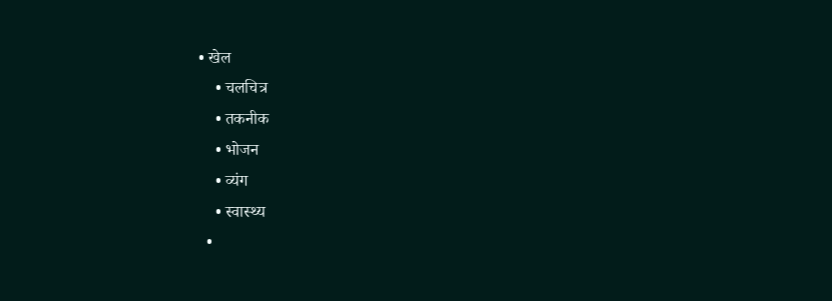• खेल
    • चलचित्र
    • तकनीक
    • भोजन
    • व्यंग
    • स्वास्थ्य
  •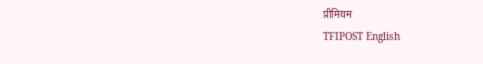प्रीमियम
TFIPOST English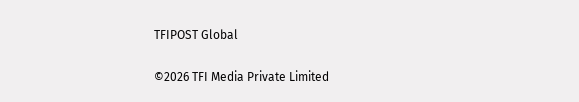TFIPOST Global

©2026 TFI Media Private Limited